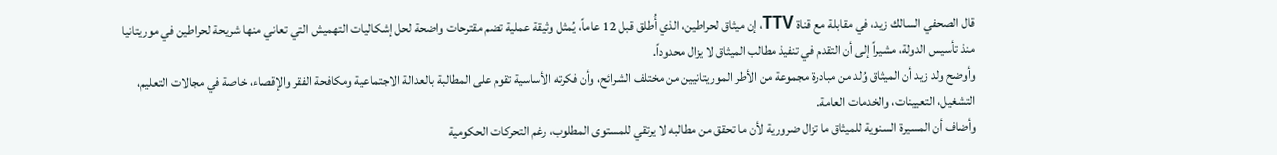قال الصحفي السالك زيد، في مقابلة مع قناة TTV، إن ميثاق لحراطين، الذي أُطلق قبل 12 عاماً، يُمثل وثيقة عملية تضم مقترحات واضحة لحل إشكاليات التهميش التي تعاني منها شريحة لحراطين في موريتانيا منذ تأسيس الدولة، مشيراً إلى أن التقدم في تنفيذ مطالب الميثاق لا يزال محدوداً.
وأوضح ولد زيد أن الميثاق وُلد من مبادرة مجموعة من الأطر الموريتانيين من مختلف الشرائح، وأن فكرته الأساسية تقوم على المطالبة بالعدالة الاجتماعية ومكافحة الفقر والإقصاء، خاصة في مجالات التعليم، التشغيل، التعيينات، والخدمات العامة.
وأضاف أن المسيرة السنوية للميثاق ما تزال ضرورية لأن ما تحقق من مطالبه لا يرتقي للمستوى المطلوب، رغم التحركات الحكومية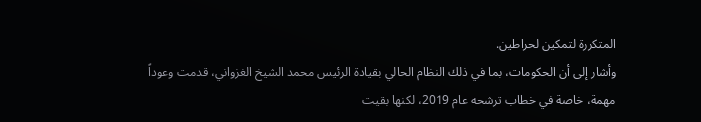المتكررة لتمكين لحراطين.
وأشار إلى أن الحكومات، بما في ذلك النظام الحالي بقيادة الرئيس محمد الشيخ الغزواني، قدمت وعوداً مهمة، خاصة في خطاب ترشحه عام 2019، لكنها بقيت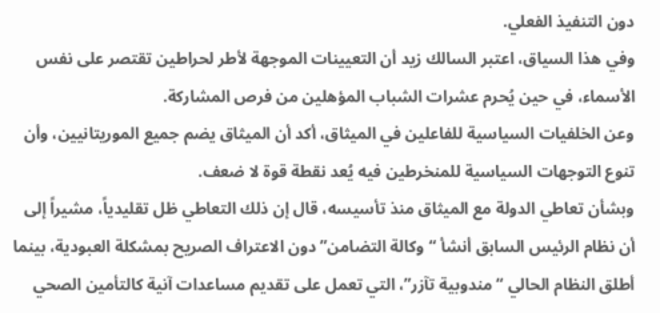دون التنفيذ الفعلي.
وفي هذا السياق، اعتبر السالك زيد أن التعيينات الموجهة لأطر لحراطين تقتصر على نفس الأسماء، في حين يُحرم عشرات الشباب المؤهلين من فرص المشاركة.
وعن الخلفيات السياسية للفاعلين في الميثاق، أكد أن الميثاق يضم جميع الموريتانيين، وأن تنوع التوجهات السياسية للمنخرطين فيه يُعد نقطة قوة لا ضعف.
وبشأن تعاطي الدولة مع الميثاق منذ تأسيسه، قال إن ذلك التعاطي ظل تقليدياً، مشيراً إلى أن نظام الرئيس السابق أنشأ “وكالة التضامن” دون الاعتراف الصريح بمشكلة العبودية، بينما أطلق النظام الحالي “مندوبية تآزر”، التي تعمل على تقديم مساعدات آنية كالتأمين الصحي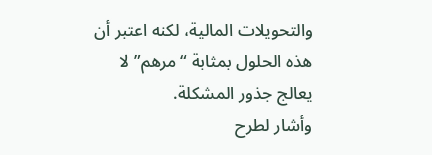والتحويلات المالية، لكنه اعتبر أن هذه الحلول بمثابة “مرهم” لا يعالج جذور المشكلة.
وأشار لطرح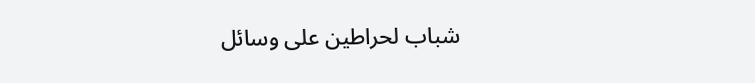شباب لحراطين على وسائل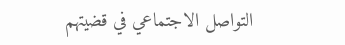التواصل الاجتماعي في قضيتهم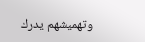وتهميشهم يدرك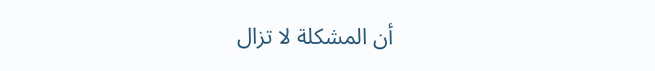أن المشكلة لا تزال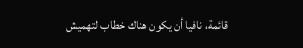قائمة، نافيا أن يكون هناك خطاب لتهميش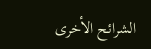الشرائح الأخرى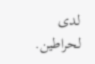لدى لحراطين.